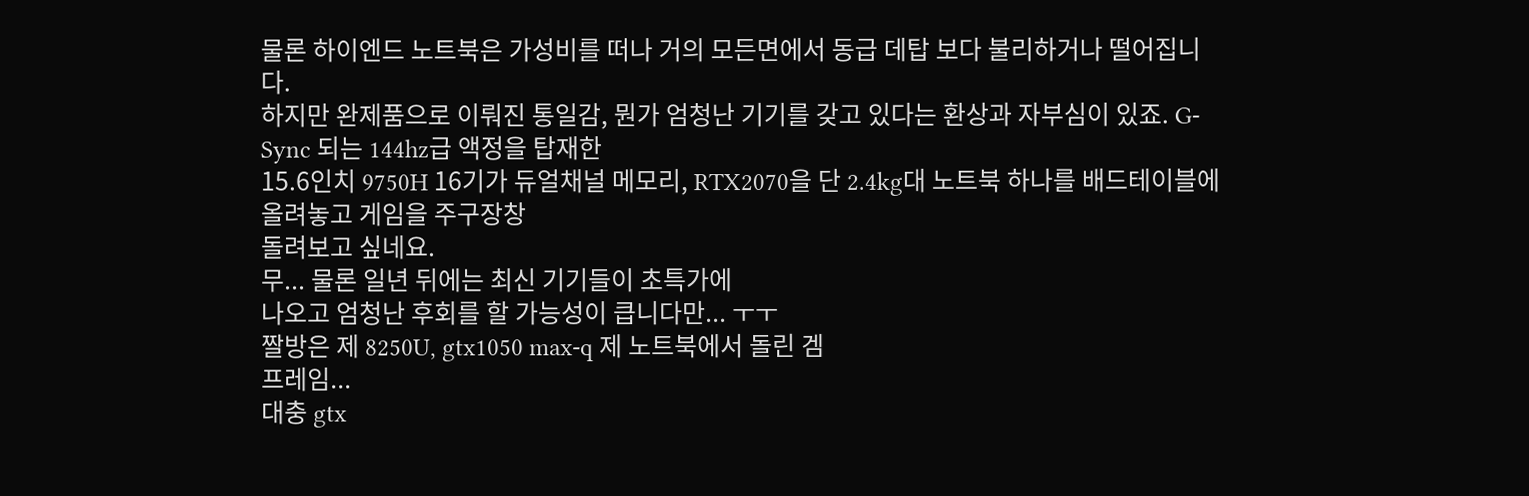물론 하이엔드 노트북은 가성비를 떠나 거의 모든면에서 동급 데탑 보다 불리하거나 떨어집니다.
하지만 완제품으로 이뤄진 통일감, 뭔가 엄청난 기기를 갖고 있다는 환상과 자부심이 있죠. G-Sync 되는 144hz급 액정을 탑재한
15.6인치 9750H 16기가 듀얼채널 메모리, RTX2070을 단 2.4kg대 노트북 하나를 배드테이블에 올려놓고 게임을 주구장창
돌려보고 싶네요.
무... 물론 일년 뒤에는 최신 기기들이 초특가에
나오고 엄청난 후회를 할 가능성이 큽니다만... ㅜㅜ
짤방은 제 8250U, gtx1050 max-q 제 노트북에서 돌린 겜
프레임...
대충 gtx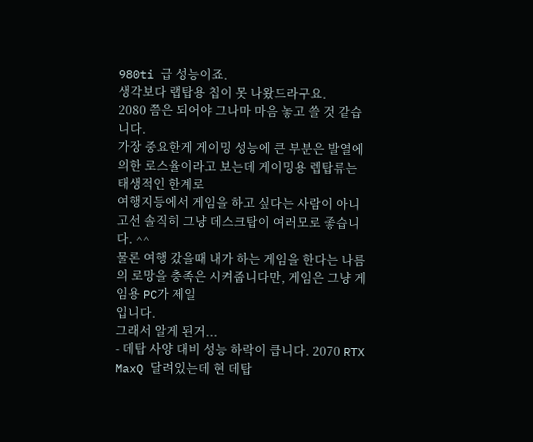980ti 급 성능이죠.
생각보다 랩탑용 칩이 못 나왔드라구요.
2080 쯤은 되어야 그나마 마음 놓고 쓸 것 같습니다.
가장 중요한게 게이밍 성능에 큰 부분은 발열에 의한 로스율이라고 보는데 게이밍용 렙탑류는 태생적인 한계로
여행지등에서 게임을 하고 싶다는 사람이 아니고선 솔직히 그냥 데스크탑이 여러모로 좋습니다. ^^
물론 여행 갔을때 내가 하는 게임을 한다는 나름의 로망을 충족은 시켜줍니다만, 게임은 그냥 게임용 PC가 제일
입니다.
그래서 알게 된거...
- 데탑 사양 대비 성능 하락이 큽니다. 2070 RTX MaxQ 달려있는데 현 데탑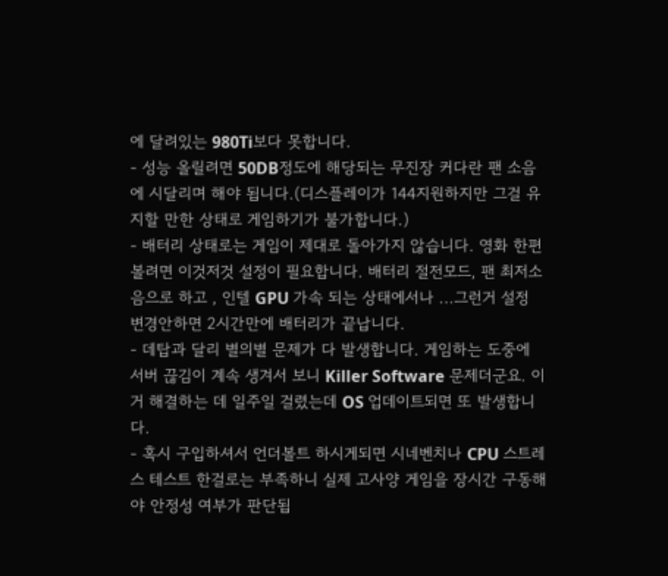에 달려있는 980Ti보다 못합니다.
- 성능 올릴려면 50DB정도에 해당되는 무진장 커다란 팬 소음에 시달리며 해야 됩니다.(디스플레이가 144지원하지만 그걸 유지할 만한 상태로 게임하기가 불가합니다.)
- 배터리 상태로는 게임이 제대로 돌아가지 않습니다. 영화 한편 볼려면 이것저것 설정이 필요합니다. 배터리 절전모드, 팬 최저소음으로 하고 , 인텔 GPU 가속 되는 상태에서나 ...그런거 설정 변경안하면 2시간만에 배터리가 끝납니다.
- 데탑과 달리 별의별 문제가 다 발생합니다. 게임하는 도중에 서버 끊김이 계속 생겨서 보니 Killer Software 문제더군요. 이거 해결하는 데 일주일 걸렸는데 OS 업데이트되면 또 발생합니다.
- 혹시 구입하셔서 언더볼트 하시게되면 시네벤치나 CPU 스트레스 테스트 한걸로는 부족하니 실제 고사양 게임을 장시간 구동해야 안정성 여부가 판단됩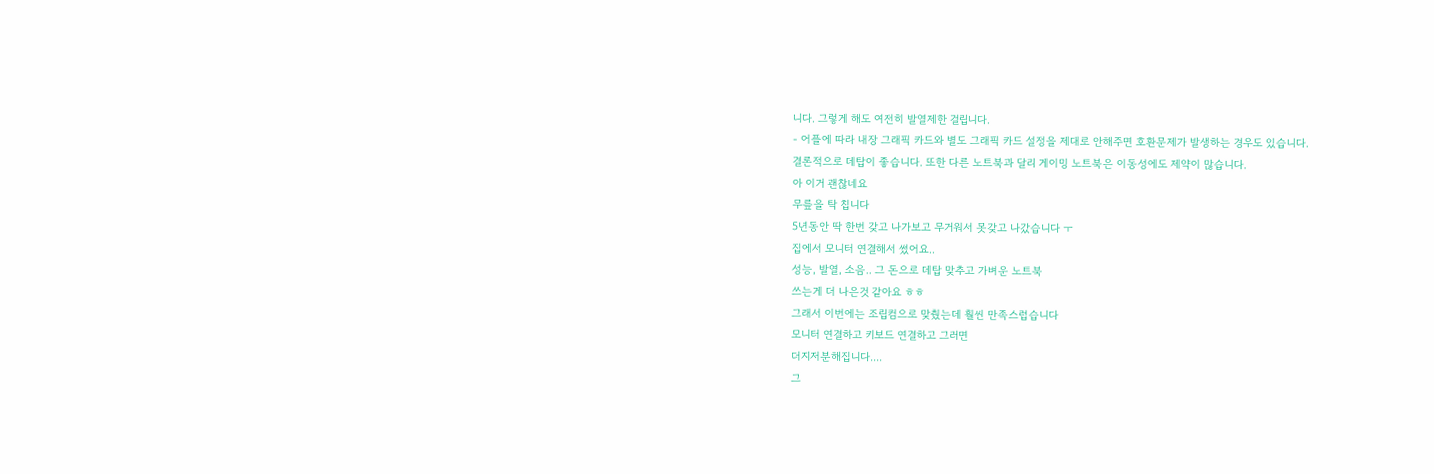니다. 그렇게 해도 여전히 발열제한 걸립니다.
- 어플에 따라 내장 그래픽 카드와 별도 그래픽 카드 설정을 제대로 안해주면 호환문제가 발생하는 경우도 있습니다.
결론적으로 데탑이 좋습니다. 또한 다른 노트북과 달리 게이밍 노트북은 이동성에도 제약이 많습니다.
아 이거 괜찮네요
무릎을 탁 칩니다
5년동안 딱 한번 갖고 나가보고 무거워서 못갖고 나갔습니다 ㅜ
집에서 모니터 연결해서 썼어요..
성능, 발열, 소음.. 그 돈으로 데탑 맞추고 가벼운 노트북
쓰는게 더 나은것 같아요 ㅎㅎ
그래서 이번에는 조립컴으로 맞췄는데 훨씬 만족스럽습니다
모니터 연결하고 키보드 연결하고 그러면
더지저분해집니다....
그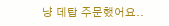냥 데탑 주문했어요..